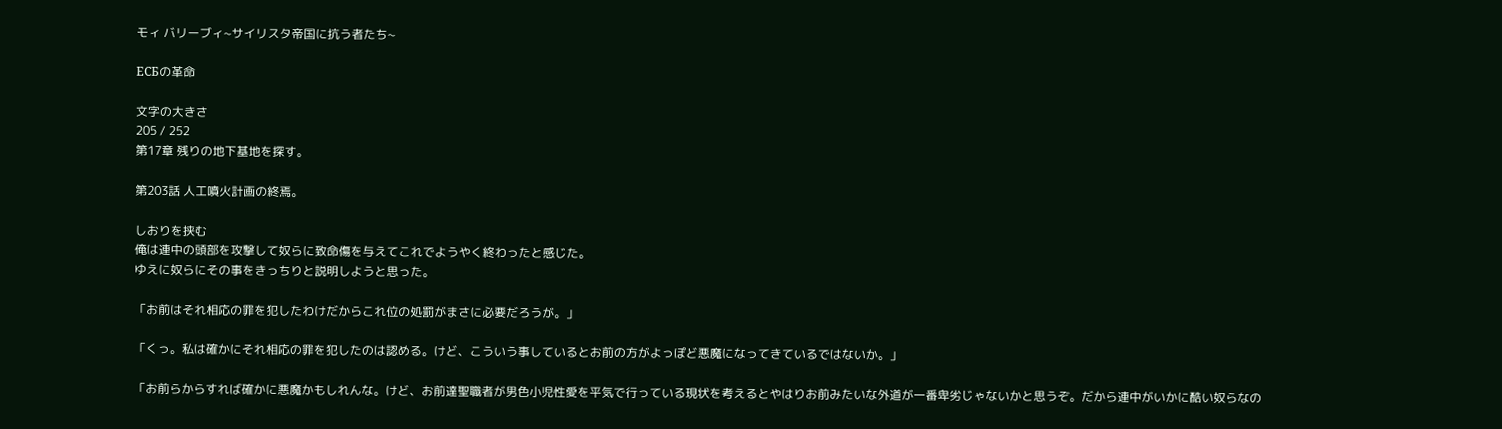モィ バリーブィ~サイリスタ帝国に抗う者たち~

ЕСБの革命

文字の大きさ
205 / 252
第17章 残りの地下基地を探す。

第203話 人工噴火計画の終焉。

しおりを挟む
俺は連中の頭部を攻撃して奴らに致命傷を与えてこれでようやく終わったと感じた。
ゆえに奴らにその事をきっちりと説明しようと思った。

「お前はそれ相応の罪を犯したわけだからこれ位の処罰がまさに必要だろうが。」

「くっ。私は確かにそれ相応の罪を犯したのは認める。けど、こういう事しているとお前の方がよっぽど悪魔になってきているではないか。」

「お前らからすれば確かに悪魔かもしれんな。けど、お前達聖職者が男色小児性愛を平気で行っている現状を考えるとやはりお前みたいな外道が一番卑劣じゃないかと思うぞ。だから連中がいかに酷い奴らなの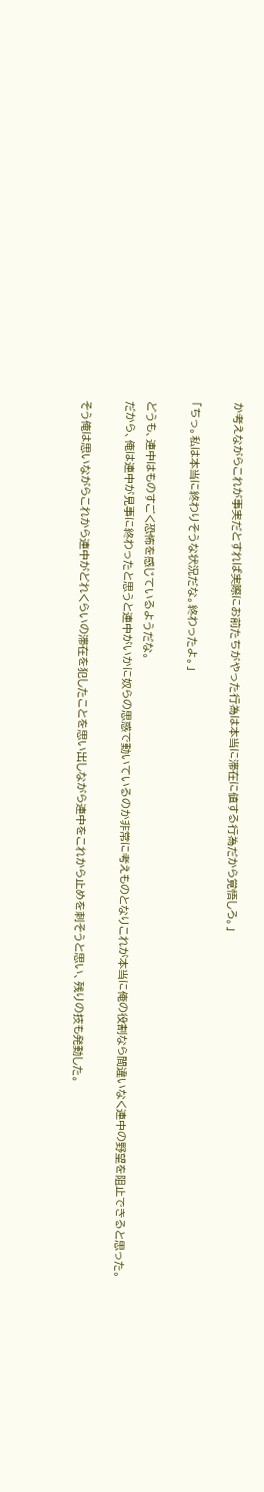か考えながらこれが事実だとすれば実際にお前たちがやった行為は本当に滞在に値する行為だから覚悟しろ。」

「ちっ。私は本当に終わりそうな状況だな。終わったよ。」

どうも、連中はものすごく恐怖を感じているようだな。
だから、俺は連中が見事に終わったと思うと連中がいかに奴らの思惑で動いているのか非常に考えものとなりこれが本当に俺の役割なら間違いなく連中の野望を阻止できると思った。

そう俺は思いながらこれから連中がどれくらいの滞在を犯したことを思い出しながら連中をこれから止めを刺そうと思い、残りの技も発動した。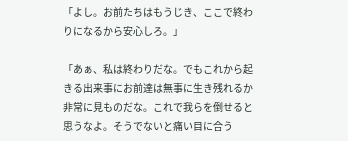「よし。お前たちはもうじき、ここで終わりになるから安心しろ。」

「あぁ、私は終わりだな。でもこれから起きる出来事にお前達は無事に生き残れるか非常に見ものだな。これで我らを倒せると思うなよ。そうでないと痛い目に合う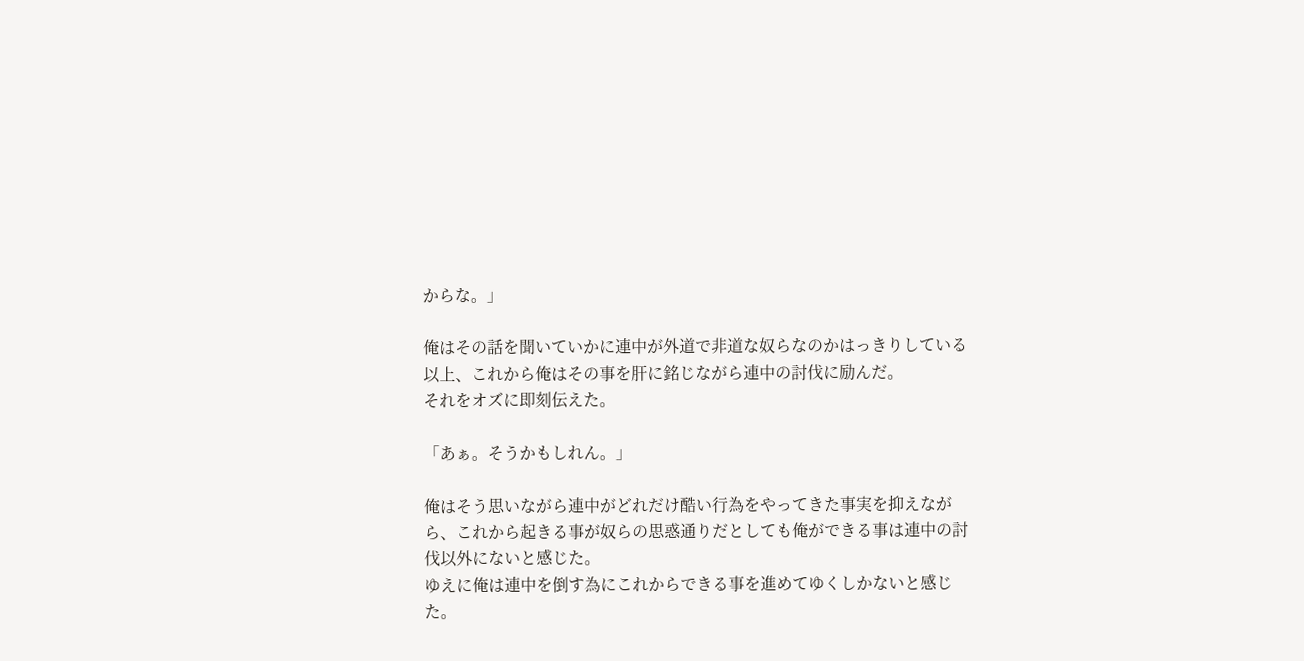からな。」

俺はその話を聞いていかに連中が外道で非道な奴らなのかはっきりしている以上、これから俺はその事を肝に銘じながら連中の討伐に励んだ。
それをオズに即刻伝えた。

「あぁ。そうかもしれん。」

俺はそう思いながら連中がどれだけ酷い行為をやってきた事実を抑えながら、これから起きる事が奴らの思惑通りだとしても俺ができる事は連中の討伐以外にないと感じた。
ゆえに俺は連中を倒す為にこれからできる事を進めてゆくしかないと感じた。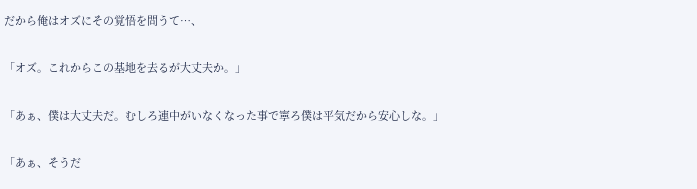だから俺はオズにその覚悟を問うて…、

「オズ。これからこの基地を去るが大丈夫か。」

「あぁ、僕は大丈夫だ。むしろ連中がいなくなった事で寧ろ僕は平気だから安心しな。」

「あぁ、そうだ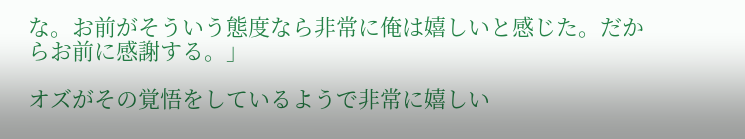な。お前がそういう態度なら非常に俺は嬉しいと感じた。だからお前に感謝する。」

オズがその覚悟をしているようで非常に嬉しい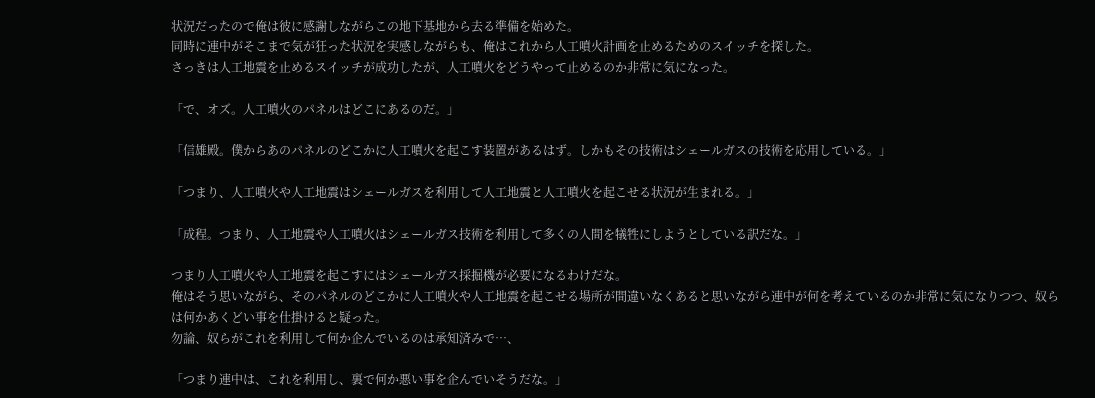状況だったので俺は彼に感謝しながらこの地下基地から去る準備を始めた。
同時に連中がそこまで気が狂った状況を実感しながらも、俺はこれから人工噴火計画を止めるためのスイッチを探した。
さっきは人工地震を止めるスイッチが成功したが、人工噴火をどうやって止めるのか非常に気になった。

「で、オズ。人工噴火のパネルはどこにあるのだ。」

「信雄殿。僕からあのパネルのどこかに人工噴火を起こす装置があるはず。しかもその技術はシェールガスの技術を応用している。」

「つまり、人工噴火や人工地震はシェールガスを利用して人工地震と人工噴火を起こせる状況が生まれる。」

「成程。つまり、人工地震や人工噴火はシェールガス技術を利用して多くの人間を犠牲にしようとしている訳だな。」

つまり人工噴火や人工地震を起こすにはシェールガス採掘機が必要になるわけだな。
俺はそう思いながら、そのパネルのどこかに人工噴火や人工地震を起こせる場所が間違いなくあると思いながら連中が何を考えているのか非常に気になりつつ、奴らは何かあくどい事を仕掛けると疑った。
勿論、奴らがこれを利用して何か企んでいるのは承知済みで…、

「つまり連中は、これを利用し、裏で何か悪い事を企んでいそうだな。」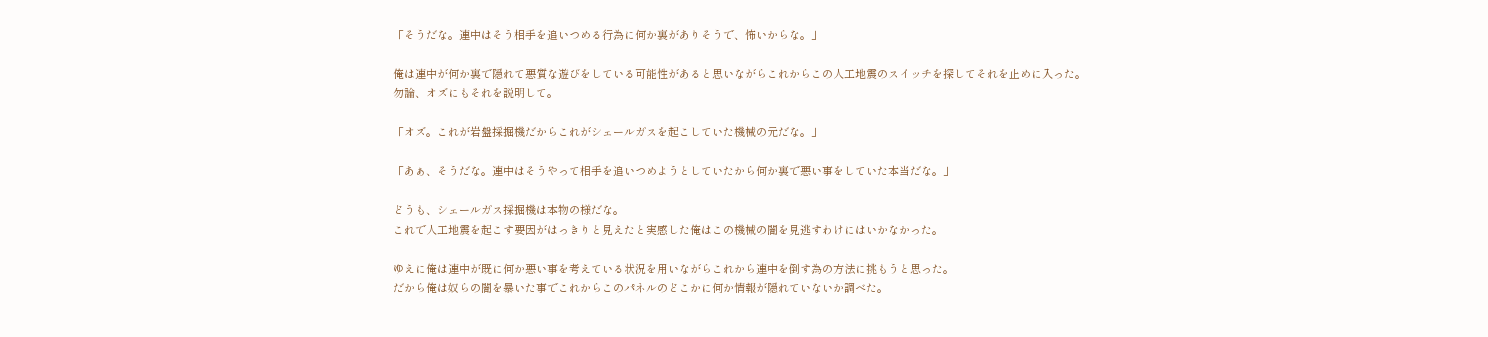「そうだな。連中はそう相手を追いつめる行為に何か裏がありそうで、怖いからな。」

俺は連中が何か裏で隠れて悪質な遊びをしている可能性があると思いながらこれからこの人工地震のスイッチを探してそれを止めに入った。
勿論、オズにもそれを説明して。

「オズ。これが岩盤採掘機だからこれがシェールガスを起こしていた機械の元だな。」

「あぁ、そうだな。連中はそうやって相手を追いつめようとしていたから何か裏で悪い事をしていた本当だな。」

どうも、シェールガス採掘機は本物の様だな。
これで人工地震を起こす要因がはっきりと見えたと実感した俺はこの機械の闇を見逃すわけにはいかなかった。

ゆえに俺は連中が既に何か悪い事を考えている状況を用いながらこれから連中を倒す為の方法に挑もうと思った。
だから俺は奴らの闇を暴いた事でこれからこのパネルのどこかに何か情報が隠れていないか調べた。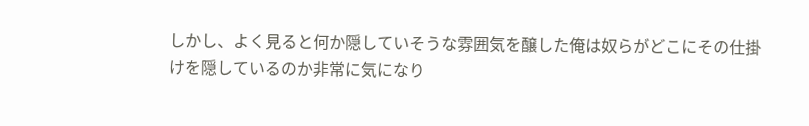しかし、よく見ると何か隠していそうな雰囲気を醸した俺は奴らがどこにその仕掛けを隠しているのか非常に気になり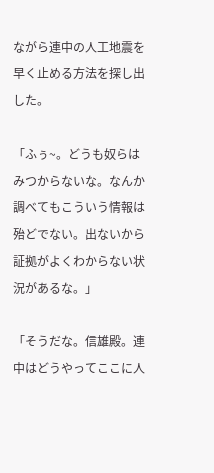ながら連中の人工地震を早く止める方法を探し出した。

「ふぅ~。どうも奴らはみつからないな。なんか調べてもこういう情報は殆どでない。出ないから証拠がよくわからない状況があるな。」

「そうだな。信雄殿。連中はどうやってここに人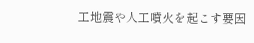工地震や人工噴火を起こす要因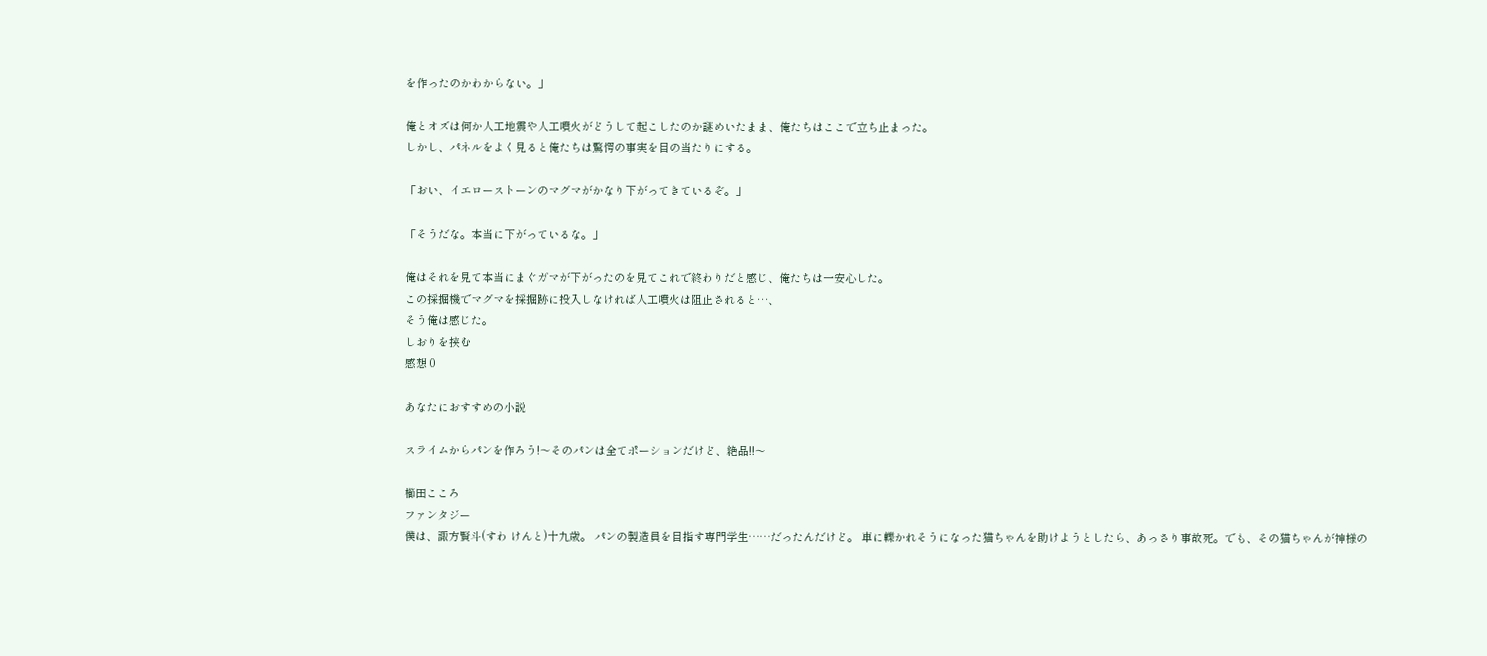を作ったのかわからない。」

俺とオズは何か人工地震や人工噴火がどうして起こしたのか謎めいたまま、俺たちはここで立ち止まった。
しかし、パネルをよく見ると俺たちは驚愕の事実を目の当たりにする。

「おい、イエローストーンのマグマがかなり下がってきているぞ。」

「そうだな。本当に下がっているな。」

俺はそれを見て本当にまぐガマが下がったのを見てこれで終わりだと感じ、俺たちは一安心した。
この採掘機でマグマを採掘跡に投入しなければ人工噴火は阻止されると…、
そう俺は感じた。
しおりを挟む
感想 0

あなたにおすすめの小説

スライムからパンを作ろう!〜そのパンは全てポーションだけど、絶品!!〜

櫛田こころ
ファンタジー
僕は、諏方賢斗(すわ けんと)十九歳。 パンの製造員を目指す専門学生……だったんだけど。 車に轢かれそうになった猫ちゃんを助けようとしたら、あっさり事故死。でも、その猫ちゃんが神様の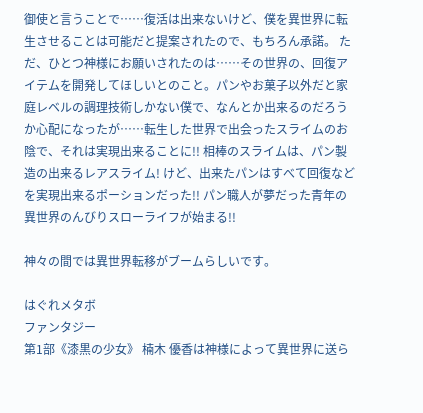御使と言うことで……復活は出来ないけど、僕を異世界に転生させることは可能だと提案されたので、もちろん承諾。 ただ、ひとつ神様にお願いされたのは……その世界の、回復アイテムを開発してほしいとのこと。パンやお菓子以外だと家庭レベルの調理技術しかない僕で、なんとか出来るのだろうか心配になったが……転生した世界で出会ったスライムのお陰で、それは実現出来ることに!! 相棒のスライムは、パン製造の出来るレアスライム! けど、出来たパンはすべて回復などを実現出来るポーションだった!! パン職人が夢だった青年の異世界のんびりスローライフが始まる!!

神々の間では異世界転移がブームらしいです。

はぐれメタボ
ファンタジー
第1部《漆黒の少女》 楠木 優香は神様によって異世界に送ら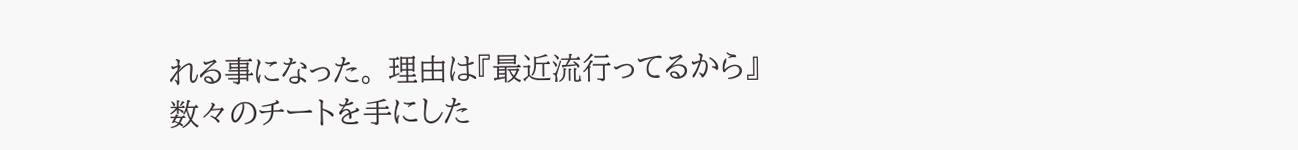れる事になった。 理由は『最近流行ってるから』 数々のチートを手にした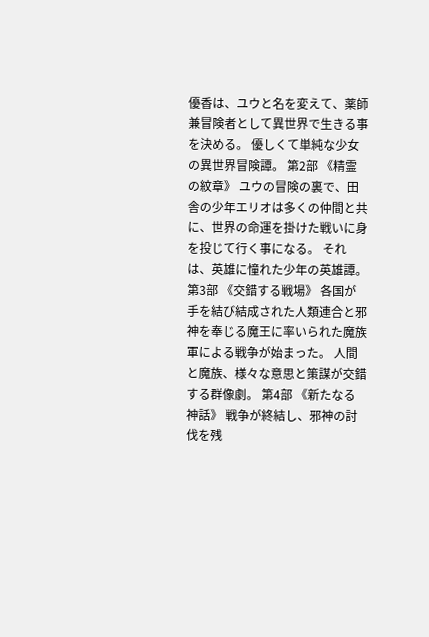優香は、ユウと名を変えて、薬師兼冒険者として異世界で生きる事を決める。 優しくて単純な少女の異世界冒険譚。 第2部 《精霊の紋章》 ユウの冒険の裏で、田舎の少年エリオは多くの仲間と共に、世界の命運を掛けた戦いに身を投じて行く事になる。 それは、英雄に憧れた少年の英雄譚。 第3部 《交錯する戦場》 各国が手を結び結成された人類連合と邪神を奉じる魔王に率いられた魔族軍による戦争が始まった。 人間と魔族、様々な意思と策謀が交錯する群像劇。 第4部 《新たなる神話》 戦争が終結し、邪神の討伐を残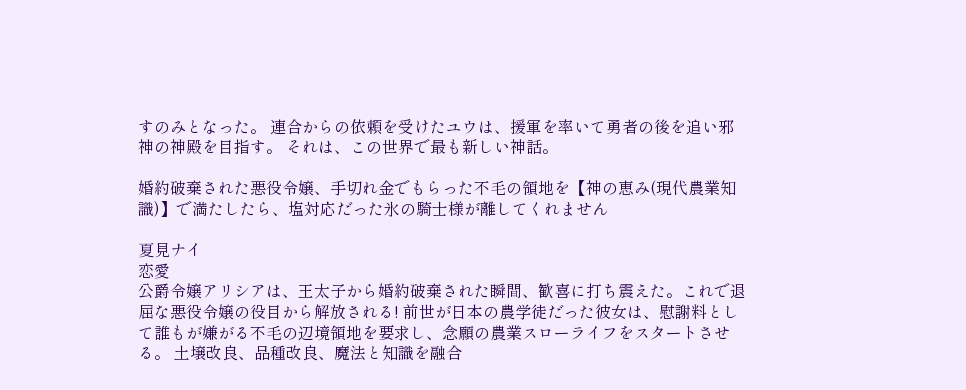すのみとなった。 連合からの依頼を受けたユウは、援軍を率いて勇者の後を追い邪神の神殿を目指す。 それは、この世界で最も新しい神話。

婚約破棄された悪役令嬢、手切れ金でもらった不毛の領地を【神の恵み(現代農業知識)】で満たしたら、塩対応だった氷の騎士様が離してくれません

夏見ナイ
恋愛
公爵令嬢アリシアは、王太子から婚約破棄された瞬間、歓喜に打ち震えた。これで退屈な悪役令嬢の役目から解放される! 前世が日本の農学徒だった彼女は、慰謝料として誰もが嫌がる不毛の辺境領地を要求し、念願の農業スローライフをスタートさせる。 土壌改良、品種改良、魔法と知識を融合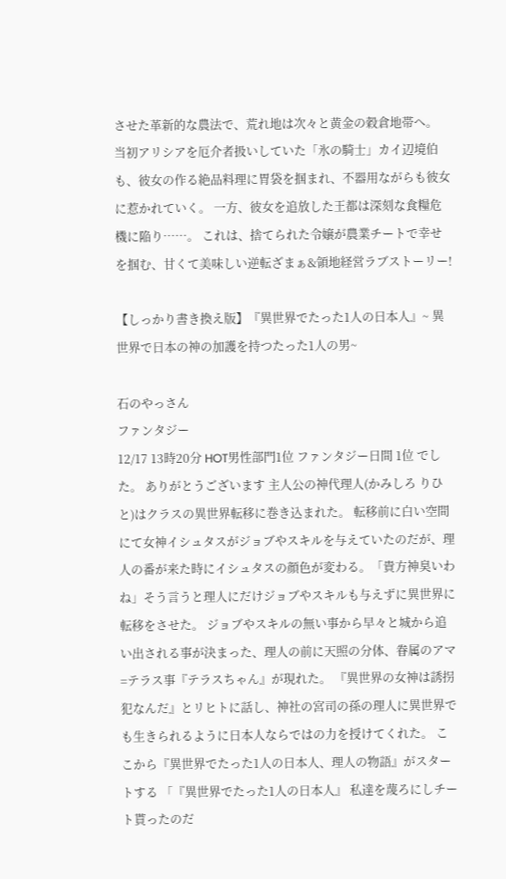させた革新的な農法で、荒れ地は次々と黄金の穀倉地帯へ。 当初アリシアを厄介者扱いしていた「氷の騎士」カイ辺境伯も、彼女の作る絶品料理に胃袋を掴まれ、不器用ながらも彼女に惹かれていく。 一方、彼女を追放した王都は深刻な食糧危機に陥り……。 これは、捨てられた令嬢が農業チートで幸せを掴む、甘くて美味しい逆転ざまぁ&領地経営ラブストーリー!

【しっかり書き換え版】『異世界でたった1人の日本人』~ 異世界で日本の神の加護を持つたった1人の男~

石のやっさん
ファンタジー
12/17 13時20分 HOT男性部門1位 ファンタジー日間 1位 でした。 ありがとうございます 主人公の神代理人(かみしろ りひと)はクラスの異世界転移に巻き込まれた。 転移前に白い空間にて女神イシュタスがジョブやスキルを与えていたのだが、理人の番が来た時にイシュタスの顔色が変わる。「貴方神臭いわね」そう言うと理人にだけジョブやスキルも与えずに異世界に転移をさせた。 ジョブやスキルの無い事から早々と城から追い出される事が決まった、理人の前に天照の分体、眷属のアマ=テラス事『テラスちゃん』が現れた。 『異世界の女神は誘拐犯なんだ』とリヒトに話し、神社の宮司の孫の理人に異世界でも生きられるように日本人ならではの力を授けてくれた。 ここから『異世界でたった1人の日本人、理人の物語』がスタートする 「『異世界でたった1人の日本人』 私達を蔑ろにしチート貰ったのだ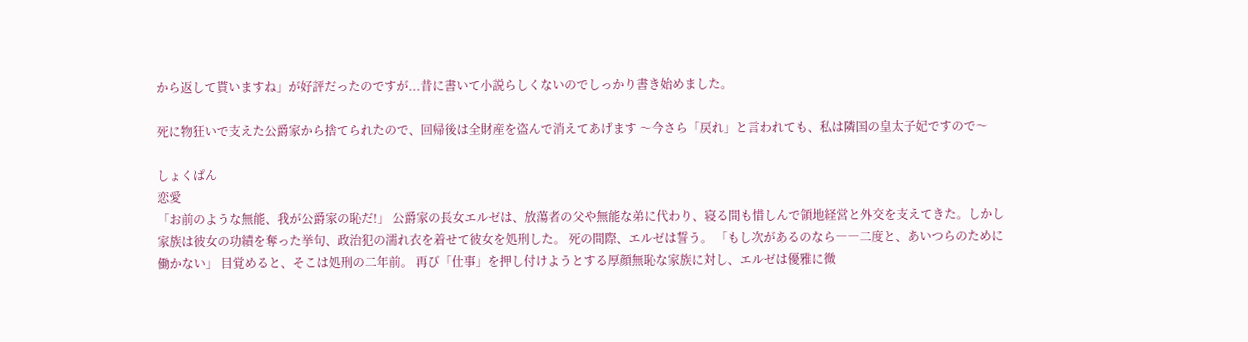から返して貰いますね」が好評だったのですが...昔に書いて小説らしくないのでしっかり書き始めました。

死に物狂いで支えた公爵家から捨てられたので、回帰後は全財産を盗んで消えてあげます 〜今さら「戻れ」と言われても、私は隣国の皇太子妃ですので〜

しょくぱん
恋愛
「お前のような無能、我が公爵家の恥だ!」 公爵家の長女エルゼは、放蕩者の父や無能な弟に代わり、寝る間も惜しんで領地経営と外交を支えてきた。しかし家族は彼女の功績を奪った挙句、政治犯の濡れ衣を着せて彼女を処刑した。 死の間際、エルゼは誓う。 「もし次があるのなら――二度と、あいつらのために働かない」 目覚めると、そこは処刑の二年前。 再び「仕事」を押し付けようとする厚顔無恥な家族に対し、エルゼは優雅に微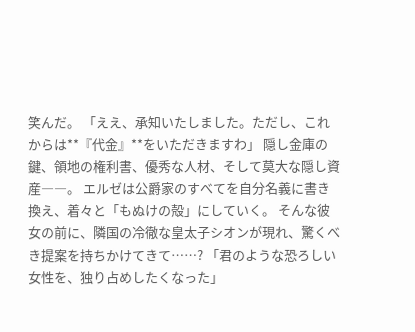笑んだ。 「ええ、承知いたしました。ただし、これからは**『代金』**をいただきますわ」 隠し金庫の鍵、領地の権利書、優秀な人材、そして莫大な隠し資産――。 エルゼは公爵家のすべてを自分名義に書き換え、着々と「もぬけの殻」にしていく。 そんな彼女の前に、隣国の冷徹な皇太子シオンが現れ、驚くべき提案を持ちかけてきて……? 「君のような恐ろしい女性を、独り占めしたくなった」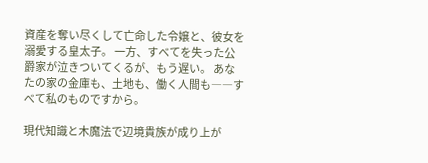資産を奪い尽くして亡命した令嬢と、彼女を溺愛する皇太子。 一方、すべてを失った公爵家が泣きついてくるが、もう遅い。 あなたの家の金庫も、土地も、働く人間も――すべて私のものですから。

現代知識と木魔法で辺境貴族が成り上が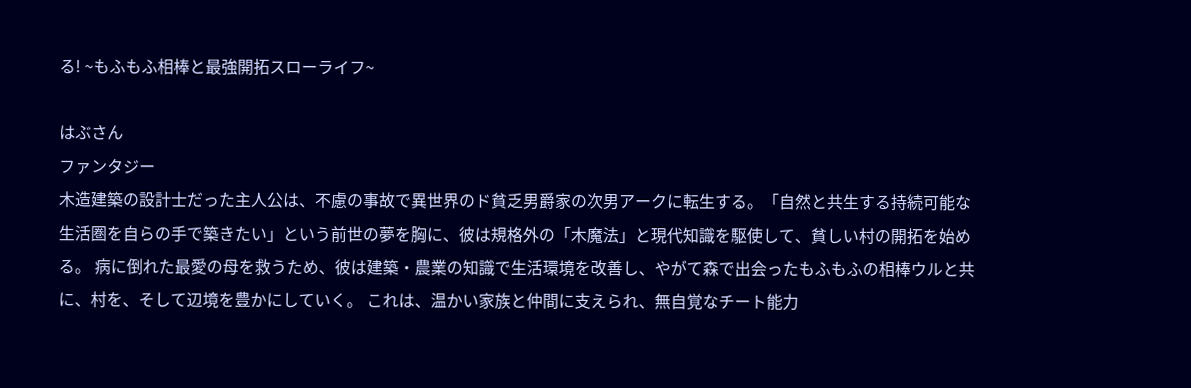る! ~もふもふ相棒と最強開拓スローライフ~

はぶさん
ファンタジー
木造建築の設計士だった主人公は、不慮の事故で異世界のド貧乏男爵家の次男アークに転生する。「自然と共生する持続可能な生活圏を自らの手で築きたい」という前世の夢を胸に、彼は規格外の「木魔法」と現代知識を駆使して、貧しい村の開拓を始める。 病に倒れた最愛の母を救うため、彼は建築・農業の知識で生活環境を改善し、やがて森で出会ったもふもふの相棒ウルと共に、村を、そして辺境を豊かにしていく。 これは、温かい家族と仲間に支えられ、無自覚なチート能力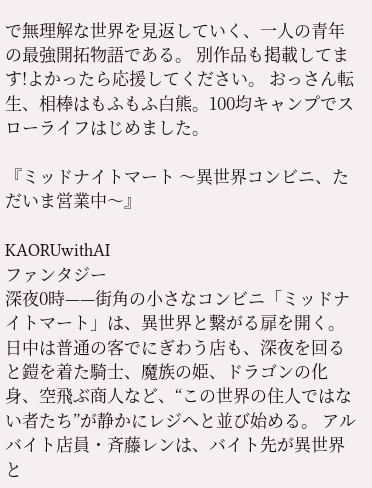で無理解な世界を見返していく、一人の青年の最強開拓物語である。 別作品も掲載してます!よかったら応援してください。 おっさん転生、相棒はもふもふ白熊。100均キャンプでスローライフはじめました。

『ミッドナイトマート 〜異世界コンビニ、ただいま営業中〜』

KAORUwithAI
ファンタジー
深夜0時——街角の小さなコンビニ「ミッドナイトマート」は、異世界と繋がる扉を開く。 日中は普通の客でにぎわう店も、深夜を回ると鎧を着た騎士、魔族の姫、ドラゴンの化身、空飛ぶ商人など、“この世界の住人ではない者たち”が静かにレジへと並び始める。 アルバイト店員・斉藤レンは、バイト先が異世界と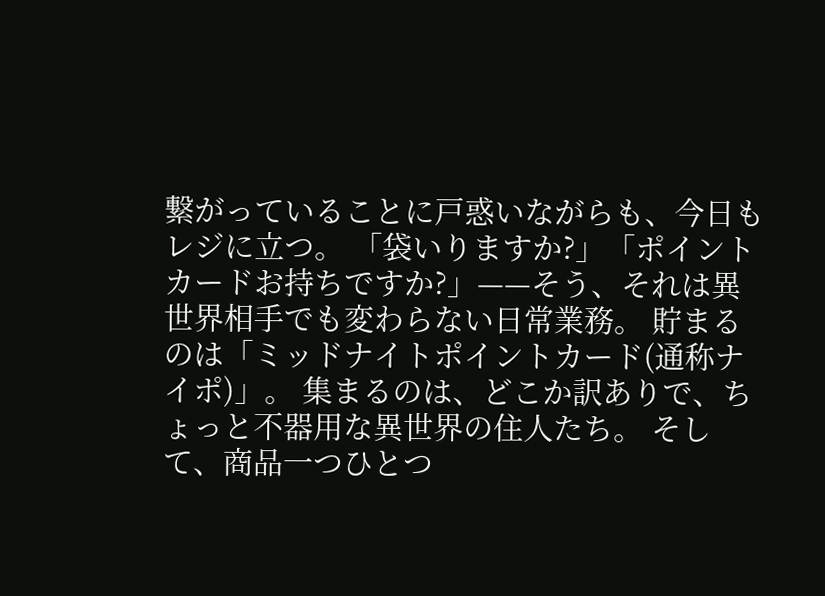繋がっていることに戸惑いながらも、今日もレジに立つ。 「袋いりますか?」「ポイントカードお持ちですか?」——そう、それは異世界相手でも変わらない日常業務。 貯まるのは「ミッドナイトポイントカード(通称ナイポ)」。 集まるのは、どこか訳ありで、ちょっと不器用な異世界の住人たち。 そして、商品一つひとつ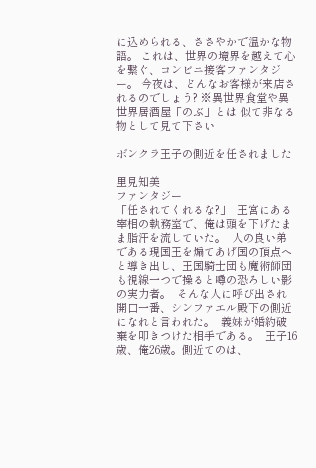に込められる、ささやかで温かな物語。 これは、世界の境界を越えて心を繋ぐ、コンビニ接客ファンタジー。 今夜は、どんなお客様が来店されるのでしょう? ※異世界食堂や異世界居酒屋「のぶ」とは 似て非なる物として見て下さい

ボンクラ王子の側近を任されました

里見知美
ファンタジー
「任されてくれるな?」  王宮にある宰相の執務室で、俺は頭を下げたまま脂汗を流していた。  人の良い弟である現国王を煽てあげ国の頂点へと導き出し、王国騎士団も魔術師団も視線一つで操ると噂の恐ろしい影の実力者。  そんな人に呼び出され開口一番、シンファエル殿下の側近になれと言われた。  義妹が婚約破棄を叩きつけた相手である。  王子16歳、俺26歳。側近てのは、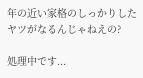年の近い家格のしっかりしたヤツがなるんじゃねえの?

処理中です...